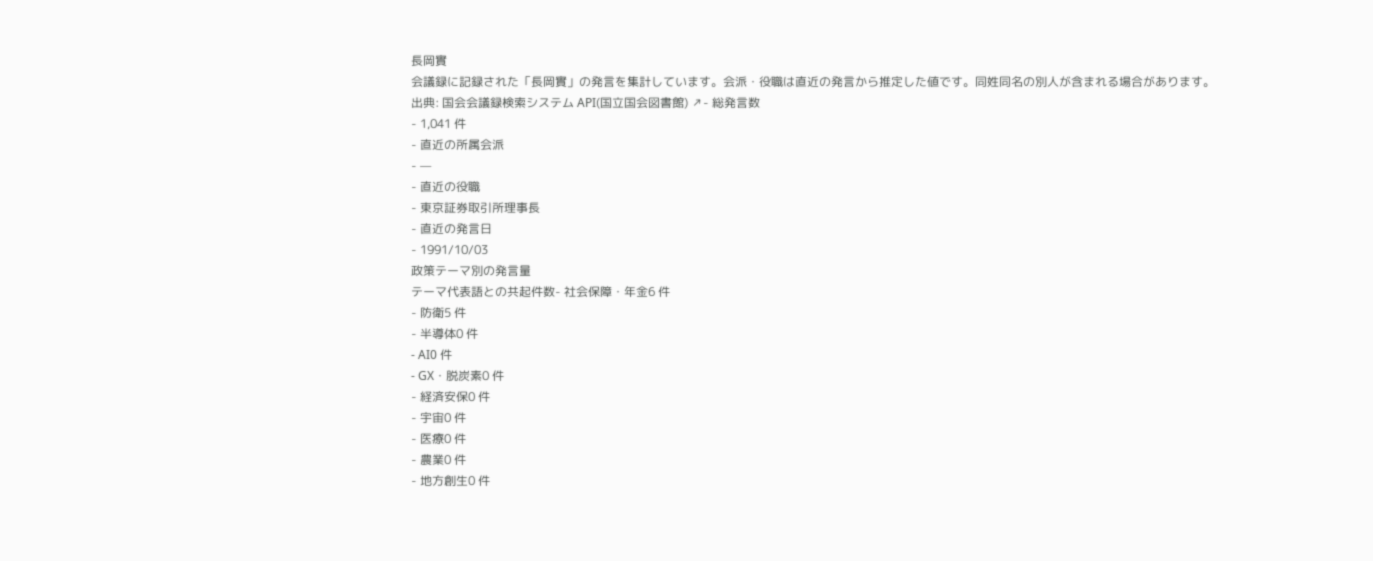長岡實
会議録に記録された「長岡實」の発言を集計しています。会派・役職は直近の発言から推定した値です。同姓同名の別人が含まれる場合があります。
出典: 国会会議録検索システム API(国立国会図書館) ↗- 総発言数
- 1,041 件
- 直近の所属会派
- —
- 直近の役職
- 東京証券取引所理事長
- 直近の発言日
- 1991/10/03
政策テーマ別の発言量
テーマ代表語との共起件数- 社会保障・年金6 件
- 防衛5 件
- 半導体0 件
- AI0 件
- GX・脱炭素0 件
- 経済安保0 件
- 宇宙0 件
- 医療0 件
- 農業0 件
- 地方創生0 件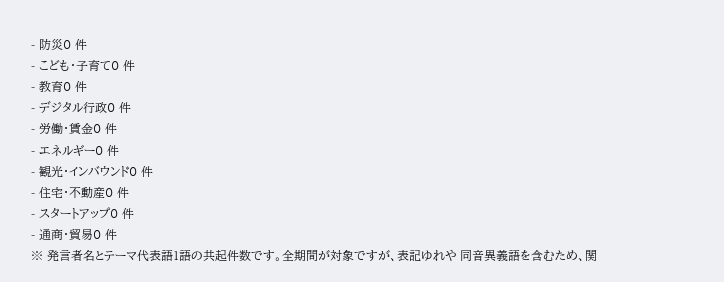- 防災0 件
- こども・子育て0 件
- 教育0 件
- デジタル行政0 件
- 労働・賃金0 件
- エネルギー0 件
- 観光・インバウンド0 件
- 住宅・不動産0 件
- スタートアップ0 件
- 通商・貿易0 件
※ 発言者名とテーマ代表語1語の共起件数です。全期間が対象ですが、表記ゆれや 同音異義語を含むため、関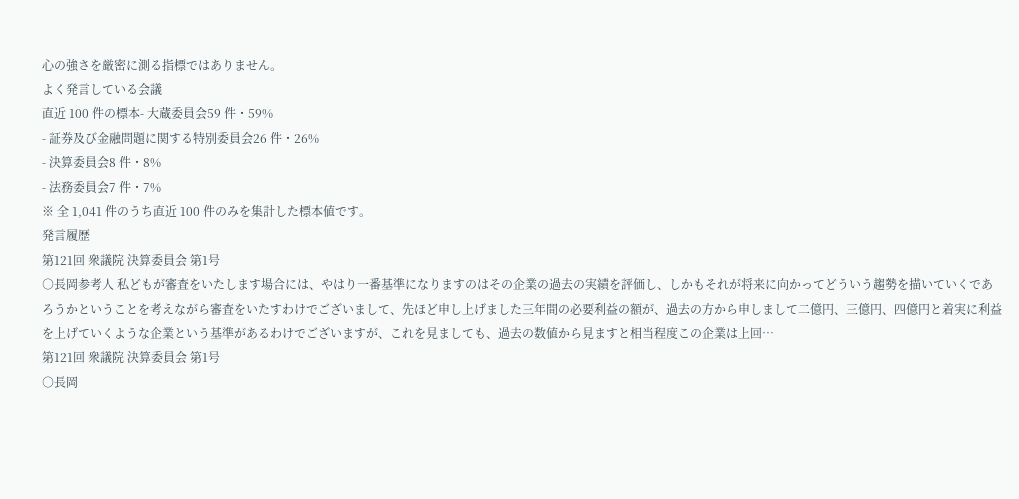心の強さを厳密に測る指標ではありません。
よく発言している会議
直近 100 件の標本- 大蔵委員会59 件・59%
- 証券及び金融問題に関する特別委員会26 件・26%
- 決算委員会8 件・8%
- 法務委員会7 件・7%
※ 全 1,041 件のうち直近 100 件のみを集計した標本値です。
発言履歴
第121回 衆議院 決算委員会 第1号
○長岡参考人 私どもが審査をいたします場合には、やはり一番基準になりますのはその企業の過去の実績を評価し、しかもそれが将来に向かってどういう趨勢を描いていくであろうかということを考えながら審査をいたすわけでございまして、先ほど申し上げました三年間の必要利益の額が、過去の方から申しまして二億円、三億円、四億円と着実に利益を上げていくような企業という基準があるわけでございますが、これを見ましても、過去の数値から見ますと相当程度この企業は上回…
第121回 衆議院 決算委員会 第1号
○長岡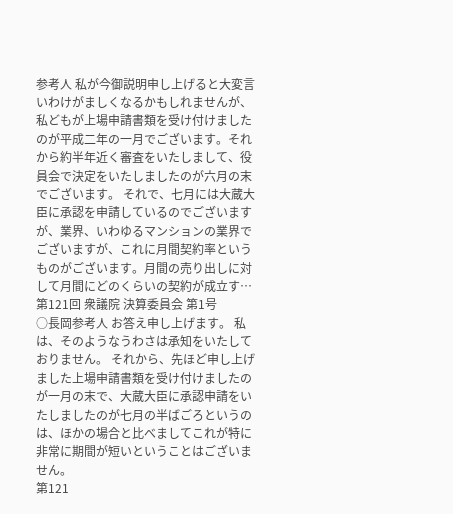参考人 私が今御説明申し上げると大変言いわけがましくなるかもしれませんが、私どもが上場申請書類を受け付けましたのが平成二年の一月でございます。それから約半年近く審査をいたしまして、役員会で決定をいたしましたのが六月の末でございます。 それで、七月には大蔵大臣に承認を申請しているのでございますが、業界、いわゆるマンションの業界でございますが、これに月間契約率というものがございます。月間の売り出しに対して月間にどのくらいの契約が成立す…
第121回 衆議院 決算委員会 第1号
○長岡参考人 お答え申し上げます。 私は、そのようなうわさは承知をいたしておりません。 それから、先ほど申し上げました上場申請書類を受け付けましたのが一月の末で、大蔵大臣に承認申請をいたしましたのが七月の半ばごろというのは、ほかの場合と比べましてこれが特に非常に期間が短いということはございません。
第121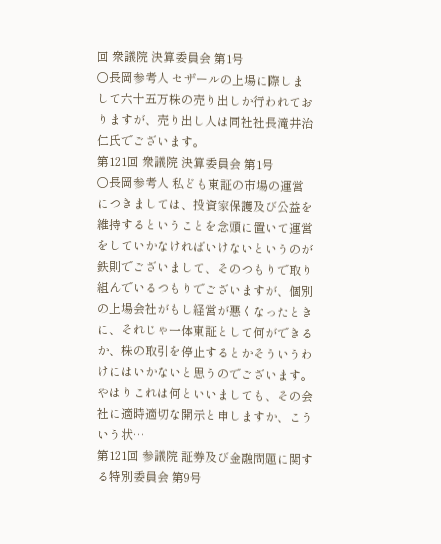回 衆議院 決算委員会 第1号
○長岡参考人 セザールの上場に際しまして六十五万株の売り出しか行われておりますが、売り出し人は同社社長滝井治仁氏でございます。
第121回 衆議院 決算委員会 第1号
○長岡参考人 私ども東証の市場の運営につきましては、投資家保護及び公益を維持するということを念頭に置いて運営をしていかなければいけないというのが鉄則でございまして、そのつもりで取り組んでいるつもりでございますが、個別の上場会社がもし経営が悪くなったときに、それじゃ一体東証として何ができるか、株の取引を停止するとかそういうわけにはいかないと思うのでございます。 やはりこれは何といいましても、その会社に適時適切な開示と申しますか、こういう状…
第121回 参議院 証券及び金融問題に関する特別委員会 第9号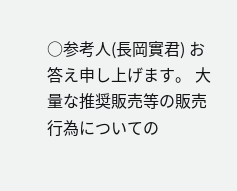○参考人(長岡實君) お答え申し上げます。 大量な推奨販売等の販売行為についての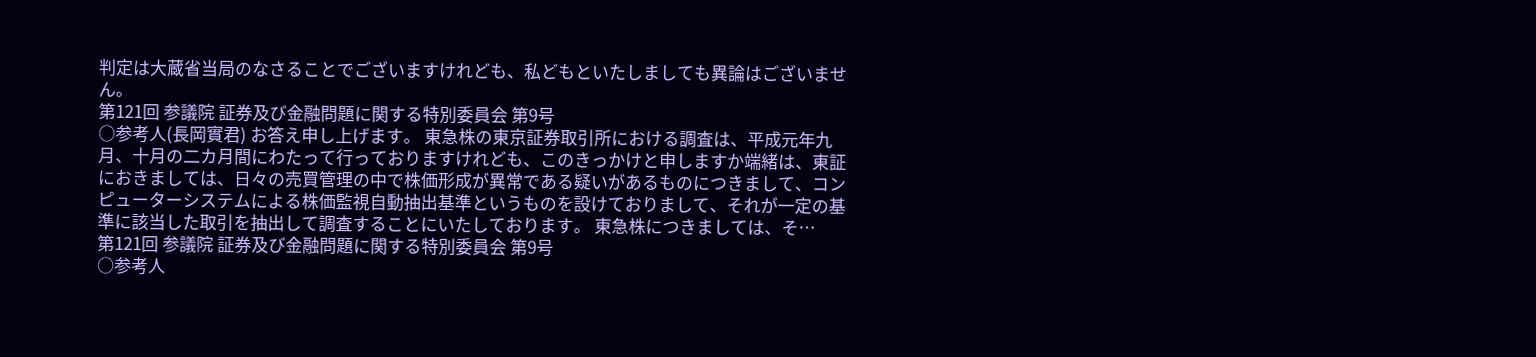判定は大蔵省当局のなさることでございますけれども、私どもといたしましても異論はございません。
第121回 参議院 証券及び金融問題に関する特別委員会 第9号
○参考人(長岡實君) お答え申し上げます。 東急株の東京証券取引所における調査は、平成元年九月、十月の二カ月間にわたって行っておりますけれども、このきっかけと申しますか端緒は、東証におきましては、日々の売買管理の中で株価形成が異常である疑いがあるものにつきまして、コンピューターシステムによる株価監視自動抽出基準というものを設けておりまして、それが一定の基準に該当した取引を抽出して調査することにいたしております。 東急株につきましては、そ…
第121回 参議院 証券及び金融問題に関する特別委員会 第9号
○参考人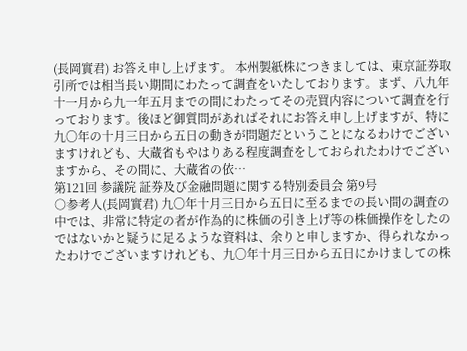(長岡實君) お答え申し上げます。 本州製紙株につきましては、東京証券取引所では相当長い期間にわたって調査をいたしております。まず、八九年十一月から九一年五月までの間にわたってその売買内容について調査を行っております。後ほど御質問があればそれにお答え申し上げますが、特に九〇年の十月三日から五日の動きが問題だということになるわけでございますけれども、大蔵省もやはりある程度調査をしておられたわけでございますから、その間に、大蔵省の依…
第121回 参議院 証券及び金融問題に関する特別委員会 第9号
○参考人(長岡實君) 九〇年十月三日から五日に至るまでの長い間の調査の中では、非常に特定の者が作為的に株価の引き上げ等の株価操作をしたのではないかと疑うに足るような資料は、余りと申しますか、得られなかったわけでございますけれども、九〇年十月三日から五日にかけましての株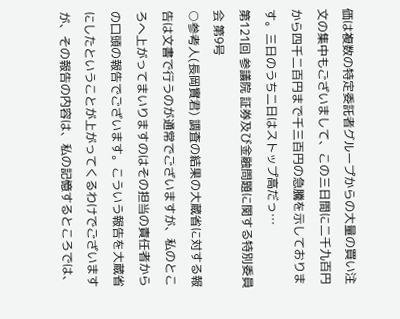価は複数の特定委託者グループからの大量の買い注文の集中もございまして、この三日間に二千九百円から四千二百円まで千三百円の急騰を示しております。三日のうち二日はストップ高だっ…
第121回 参議院 証券及び金融問題に関する特別委員会 第9号
○参考人(長岡實君) 調査の結果の大蔵省に対する報告は文書で行うのが通常でございますが、私のところへ上がってまいりますのはその担当の責任者からの口頭の報告でございます。こういう報告を大蔵省にしたということが上がってくるわけでございますが、その報告の内容は、私の記憶するところでは、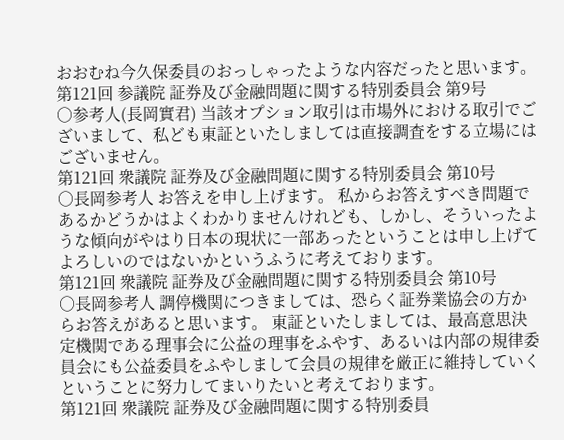おおむね今久保委員のおっしゃったような内容だったと思います。
第121回 参議院 証券及び金融問題に関する特別委員会 第9号
○参考人(長岡實君) 当該オプション取引は市場外における取引でございまして、私ども東証といたしましては直接調査をする立場にはございません。
第121回 衆議院 証券及び金融問題に関する特別委員会 第10号
○長岡参考人 お答えを申し上げます。 私からお答えすべき問題であるかどうかはよくわかりませんけれども、しかし、そういったような傾向がやはり日本の現状に一部あったということは申し上げてよろしいのではないかというふうに考えております。
第121回 衆議院 証券及び金融問題に関する特別委員会 第10号
○長岡参考人 調停機関につきましては、恐らく証券業協会の方からお答えがあると思います。 東証といたしましては、最高意思決定機関である理事会に公益の理事をふやす、あるいは内部の規律委員会にも公益委員をふやしまして会員の規律を厳正に維持していくということに努力してまいりたいと考えております。
第121回 衆議院 証券及び金融問題に関する特別委員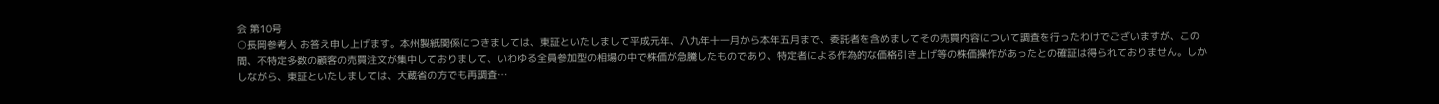会 第10号
○長岡参考人 お答え申し上げます。本州製紙関係につきましては、東証といたしまして平成元年、八九年十一月から本年五月まで、委託者を含めましてその売買内容について調査を行ったわけでございますが、この間、不特定多数の顧客の売買注文が集中しておりまして、いわゆる全員参加型の相場の中で株価が急騰したものであり、特定者による作為的な価格引き上げ等の株価操作があったとの確証は得られておりません。しかしながら、東証といたしましては、大蔵省の方でも再調査…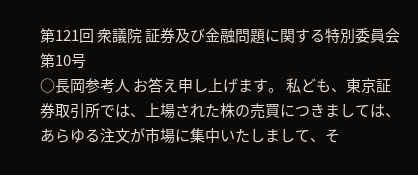第121回 衆議院 証券及び金融問題に関する特別委員会 第10号
○長岡参考人 お答え申し上げます。 私ども、東京証券取引所では、上場された株の売買につきましては、あらゆる注文が市場に集中いたしまして、そ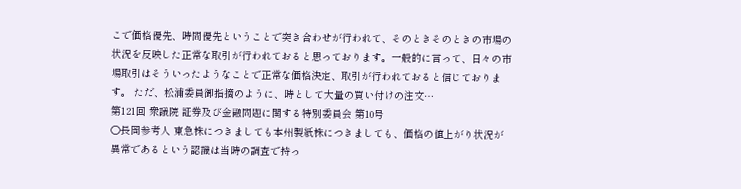こで価格優先、時間優先ということで突き合わせが行われて、そのときそのときの市場の状況を反映した正常な取引が行われておると思っております。一般的に言って、日々の市場取引はそういったようなことで正常な価格決定、取引が行われておると信じております。 ただ、松浦委員御指摘のように、時として大量の買い付けの注文…
第121回 衆議院 証券及び金融問題に関する特別委員会 第10号
○長岡参考人 東急株につきましても本州製紙株につきましても、価格の値上がり状況が異常であるという認識は当時の調査で持っ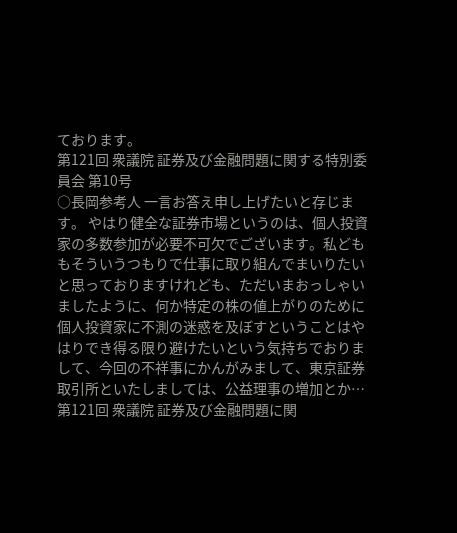ております。
第121回 衆議院 証券及び金融問題に関する特別委員会 第10号
○長岡参考人 一言お答え申し上げたいと存じます。 やはり健全な証券市場というのは、個人投資家の多数参加が必要不可欠でございます。私どももそういうつもりで仕事に取り組んでまいりたいと思っておりますけれども、ただいまおっしゃいましたように、何か特定の株の値上がりのために個人投資家に不測の迷惑を及ぼすということはやはりでき得る限り避けたいという気持ちでおりまして、今回の不祥事にかんがみまして、東京証券取引所といたしましては、公益理事の増加とか…
第121回 衆議院 証券及び金融問題に関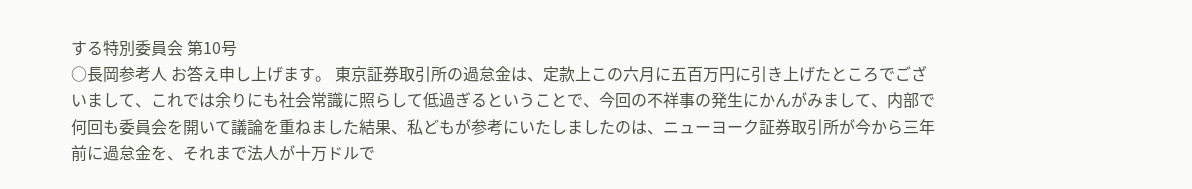する特別委員会 第10号
○長岡参考人 お答え申し上げます。 東京証券取引所の過怠金は、定款上この六月に五百万円に引き上げたところでございまして、これでは余りにも社会常識に照らして低過ぎるということで、今回の不祥事の発生にかんがみまして、内部で何回も委員会を開いて議論を重ねました結果、私どもが参考にいたしましたのは、ニューヨーク証券取引所が今から三年前に過怠金を、それまで法人が十万ドルで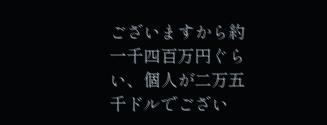ございますから約一千四百万円ぐらい、個人が二万五千ドルでござい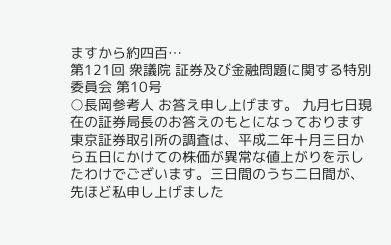ますから約四百…
第121回 衆議院 証券及び金融問題に関する特別委員会 第10号
○長岡参考人 お答え申し上げます。 九月七日現在の証券局長のお答えのもとになっております東京証券取引所の調査は、平成二年十月三日から五日にかけての株価が異常な値上がりを示したわけでございます。三日間のうち二日間が、先ほど私申し上げました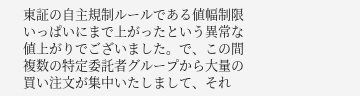東証の自主規制ルールである値幅制限いっぱいにまで上がったという異常な値上がりでございました。で、この間複数の特定委託者グループから大量の買い注文が集中いたしまして、それ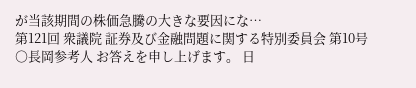が当該期間の株価急騰の大きな要因にな…
第121回 衆議院 証券及び金融問題に関する特別委員会 第10号
○長岡参考人 お答えを申し上げます。 日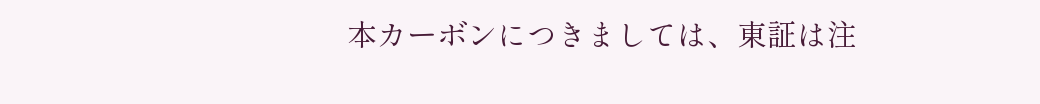本カーボンにつきましては、東証は注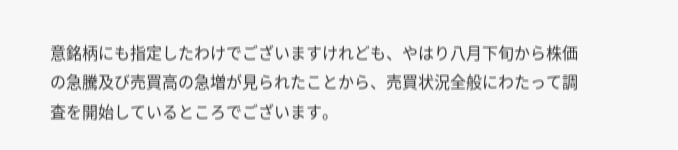意銘柄にも指定したわけでございますけれども、やはり八月下旬から株価の急騰及び売買高の急増が見られたことから、売買状況全般にわたって調査を開始しているところでございます。